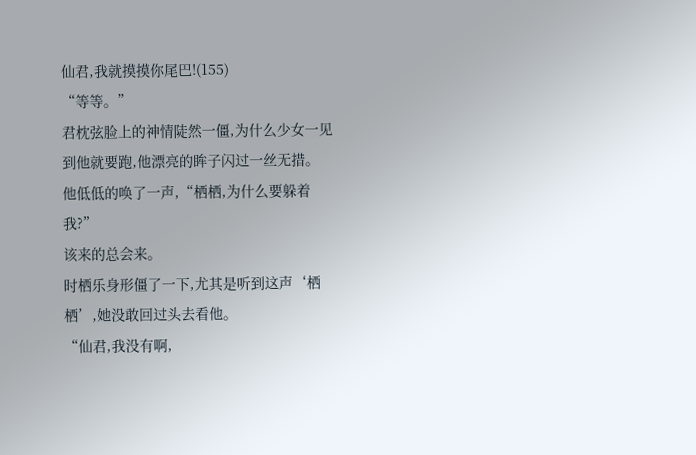仙君,我就摸摸你尾巴!(155)
“等等。”
君枕弦脸上的神情陡然一僵,为什么少女一见到他就要跑,他漂亮的眸子闪过一丝无措。
他低低的唤了一声,“栖栖,为什么要躲着我?”
该来的总会来。
时栖乐身形僵了一下,尤其是听到这声‘栖栖’,她没敢回过头去看他。
“仙君,我没有啊,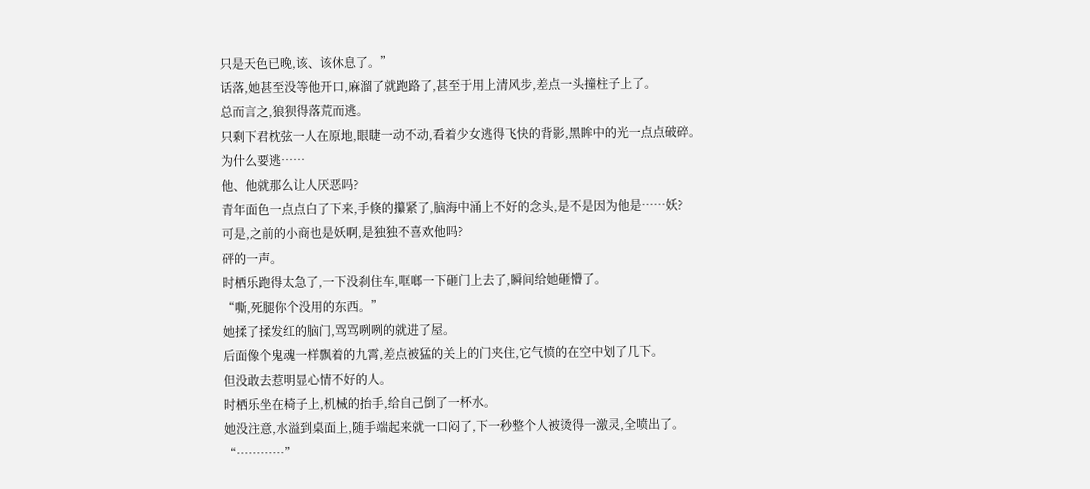只是天色已晚,该、该休息了。”
话落,她甚至没等他开口,麻溜了就跑路了,甚至于用上清风步,差点一头撞柱子上了。
总而言之,狼狈得落荒而逃。
只剩下君枕弦一人在原地,眼睫一动不动,看着少女逃得飞快的背影,黑眸中的光一点点破碎。
为什么要逃……
他、他就那么让人厌恶吗?
青年面色一点点白了下来,手倏的攥紧了,脑海中涌上不好的念头,是不是因为他是……妖?
可是,之前的小商也是妖啊,是独独不喜欢他吗?
砰的一声。
时栖乐跑得太急了,一下没刹住车,哐啷一下砸门上去了,瞬间给她砸懵了。
“嘶,死腿你个没用的东西。”
她揉了揉发红的脑门,骂骂咧咧的就进了屋。
后面像个鬼魂一样飘着的九霄,差点被猛的关上的门夹住,它气愤的在空中划了几下。
但没敢去惹明显心情不好的人。
时栖乐坐在椅子上,机械的抬手,给自己倒了一杯水。
她没注意,水溢到桌面上,随手端起来就一口闷了,下一秒整个人被烫得一激灵,全喷出了。
“…………”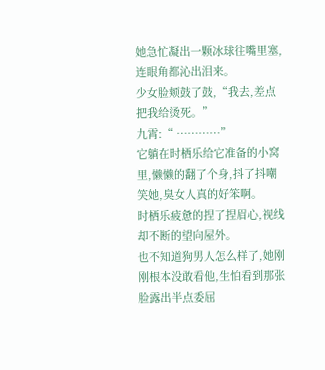她急忙凝出一颗冰球往嘴里塞,连眼角都沁出泪来。
少女脸颊鼓了鼓,“我去,差点把我给烫死。”
九霄:“ …………”
它躺在时栖乐给它准备的小窝里,懒懒的翻了个身,抖了抖嘲笑她,臭女人真的好笨啊。
时栖乐疲惫的捏了捏眉心,视线却不断的望向屋外。
也不知道狗男人怎么样了,她刚刚根本没敢看他,生怕看到那张脸露出半点委屈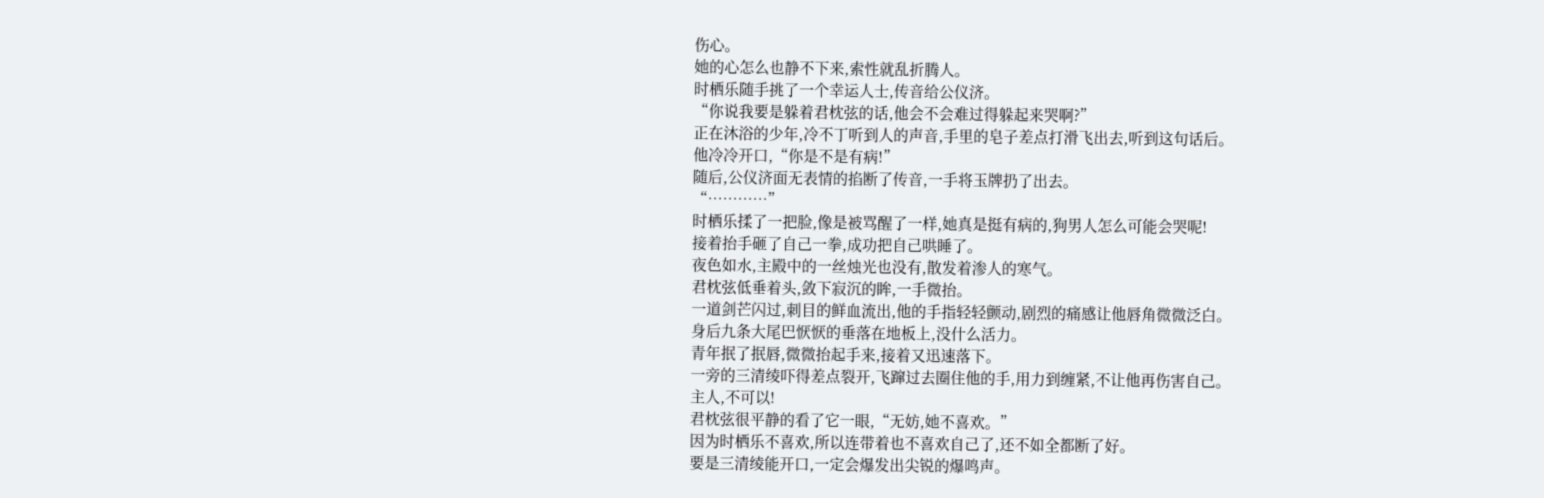伤心。
她的心怎么也静不下来,索性就乱折腾人。
时栖乐随手挑了一个幸运人士,传音给公仪济。
“你说我要是躲着君枕弦的话,他会不会难过得躲起来哭啊?”
正在沐浴的少年,冷不丁听到人的声音,手里的皂子差点打滑飞出去,听到这句话后。
他冷冷开口,“你是不是有病!”
随后,公仪济面无表情的掐断了传音,一手将玉牌扔了出去。
“…………”
时栖乐揉了一把脸,像是被骂醒了一样,她真是挺有病的,狗男人怎么可能会哭呢!
接着抬手砸了自己一拳,成功把自己哄睡了。
夜色如水,主殿中的一丝烛光也没有,散发着渗人的寒气。
君枕弦低垂着头,敛下寂沉的眸,一手微抬。
一道剑芒闪过,刺目的鲜血流出,他的手指轻轻颤动,剧烈的痛感让他唇角微微泛白。
身后九条大尾巴恹恹的垂落在地板上,没什么活力。
青年抿了抿唇,微微抬起手来,接着又迅速落下。
一旁的三清绫吓得差点裂开,飞蹿过去圈住他的手,用力到缠紧,不让他再伤害自己。
主人,不可以!
君枕弦很平静的看了它一眼,“无妨,她不喜欢。”
因为时栖乐不喜欢,所以连带着也不喜欢自己了,还不如全都断了好。
要是三清绫能开口,一定会爆发出尖锐的爆鸣声。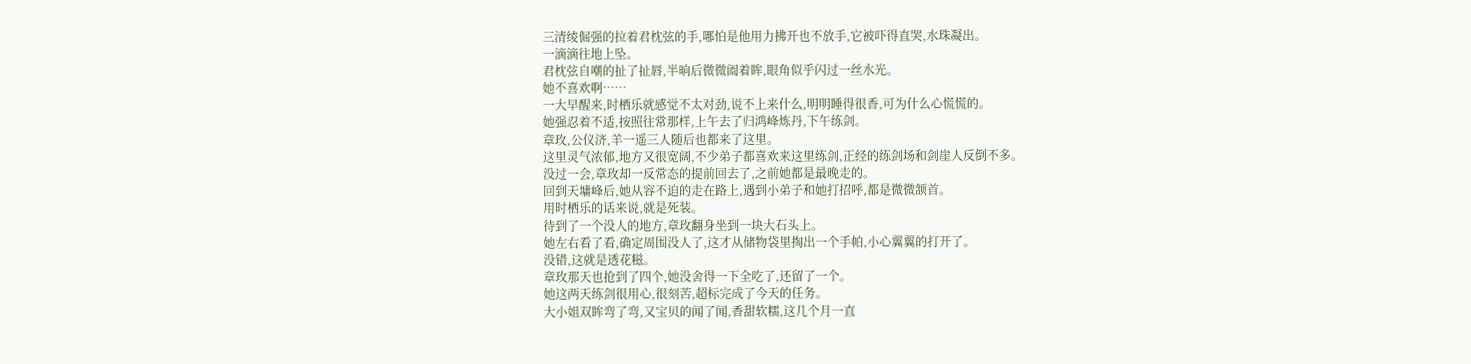三清绫倔强的拉着君枕弦的手,哪怕是他用力拂开也不放手,它被吓得直哭,水珠凝出。
一滴滴往地上坠。
君枕弦自嘲的扯了扯唇,半晌后微微阖着眸,眼角似乎闪过一丝水光。
她不喜欢啊……
一大早醒来,时栖乐就感觉不太对劲,说不上来什么,明明睡得很香,可为什么心慌慌的。
她强忍着不适,按照往常那样,上午去了归鸿峰炼丹,下午练剑。
章玫,公仪济,羊一遥三人随后也都来了这里。
这里灵气浓郁,地方又很宽阔,不少弟子都喜欢来这里练剑,正经的练剑场和剑崖人反倒不多。
没过一会,章玫却一反常态的提前回去了,之前她都是最晚走的。
回到天墉峰后,她从容不迫的走在路上,遇到小弟子和她打招呼,都是微微颔首。
用时栖乐的话来说,就是死装。
待到了一个没人的地方,章玫翻身坐到一块大石头上。
她左右看了看,确定周围没人了,这才从储物袋里掏出一个手帕,小心翼翼的打开了。
没错,这就是透花糍。
章玫那天也抢到了四个,她没舍得一下全吃了,还留了一个。
她这两天练剑很用心,很刻苦,超标完成了今天的任务。
大小姐双眸弯了弯,又宝贝的闻了闻,香甜软糯,这几个月一直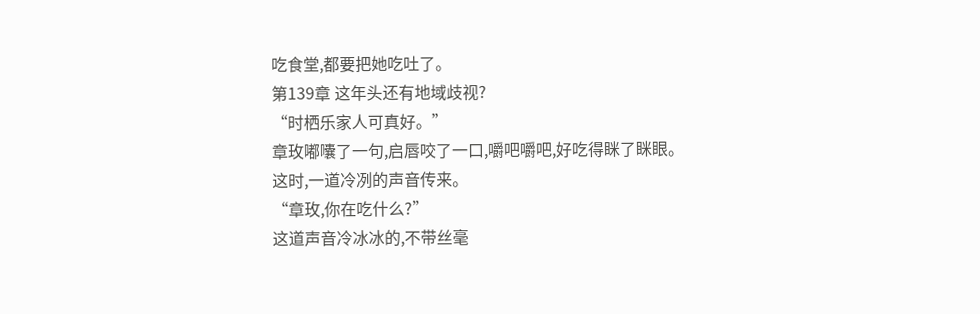吃食堂,都要把她吃吐了。
第139章 这年头还有地域歧视?
“时栖乐家人可真好。”
章玫嘟囔了一句,启唇咬了一口,嚼吧嚼吧,好吃得眯了眯眼。
这时,一道冷冽的声音传来。
“章玫,你在吃什么?”
这道声音冷冰冰的,不带丝毫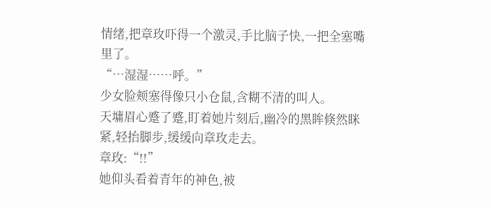情绪,把章玫吓得一个激灵,手比脑子快,一把全塞嘴里了。
“…湿湿……呼。”
少女脸颊塞得像只小仓鼠,含糊不清的叫人。
天墉眉心蹙了蹙,盯着她片刻后,幽冷的黑眸倏然眯紧,轻抬脚步,缓缓向章玫走去。
章玫:“!!”
她仰头看着青年的神色,被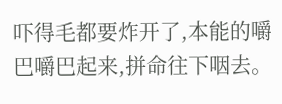吓得毛都要炸开了,本能的嚼巴嚼巴起来,拼命往下咽去。